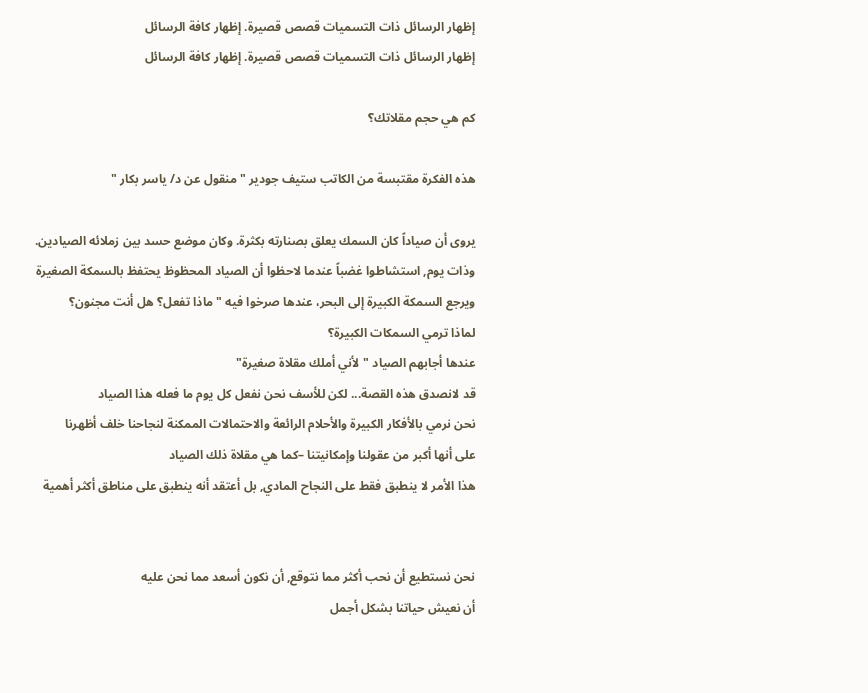إظهار الرسائل ذات التسميات قصص قصيرة. إظهار كافة الرسائل
إظهار الرسائل ذات التسميات قصص قصيرة. إظهار كافة الرسائل

كم هي حجم مقلاتك؟

هذه الفكرة مقتبسة من الكاتب ستيف جودير "منقول عن د/ ياسر بكار "

يروى أن صياداً كان السمك يعلق بصنارته بكثرة. وكان موضع حسد بين زملائه الصيادين.
وذات يوم, استشاطوا غضباً عندما لاحظوا أن الصياد المحظوظ يحتفظ بالسمكة الصغيرة
ويرجع السمكة الكبيرة إلى البحر، عندها صرخوا فيه "ماذا تفعل؟ هل أنت مجنون؟
لماذا ترمي السمكات الكبيرة؟
عندها أجابهم الصياد "لأني أملك مقلاة صغيرة"
قد لانصدق هذه القصة... لكن للأسف نحن نفعل كل يوم ما فعله هذا الصياد
نحن نرمي بالأفكار الكبيرة والأحلام الرائعة والاحتمالات الممكنة لنجاحنا خلف أظهرنا
على أنها أكبر من عقولنا وإمكانيتنا –كما هي مقلاة ذلك الصياد
هذا الأمر لا ينطبق فقط على النجاح المادي, بل أعتقد أنه ينطبق على مناطق أكثر أهمية


نحن نستطيع أن نحب أكثر مما نتوقع, أن نكون أسعد مما نحن عليه
أن نعيش حياتنا بشكل أجمل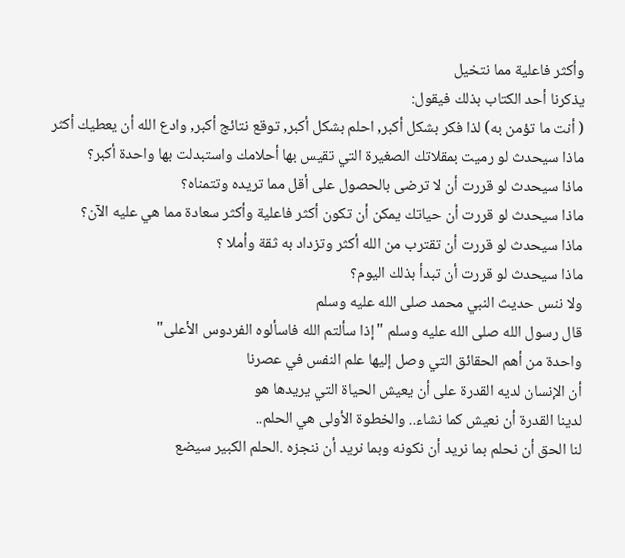وأكثر فاعلية مما نتخيل
يذكرنا أحد الكتاب بذلك فيقول:
( أنت ما تؤمن به) لذا فكر بشكل أكبر, احلم بشكل أكبر, توقع نتائج أكبر, وادع الله أن يعطيك أكثر
ماذا سيحدث لو رميت بمقلاتك الصغيرة التي تقيس بها أحلامك واستبدلت بها واحدة أكبر؟
ماذا سيحدث لو قررت أن لا ترضى بالحصول على أقل مما تريده وتتمناه؟
ماذا سيحدث لو قررت أن حياتك يمكن أن تكون أكثر فاعلية وأكثر سعادة مما هي عليه الآن؟
ماذا سيحدث لو قررت أن تقترب من الله أكثر وتزداد به ثقة وأملا ؟
ماذا سيحدث لو قررت أن تبدأ بذلك اليوم؟
ولا ننس حديث النبي محمد صلى الله عليه وسلم
قال رسول الله صلى الله عليه وسلم "إذا سألتم الله فاسألوه الفردوس الأعلى"
واحدة من أهم الحقائق التي وصل إليها علم النفس في عصرنا
أن الإنسان لديه القدرة على أن يعيش الحياة التي يريدها هو
لدينا القدرة أن نعيش كما نشاء.. والخطوة الأولى هي الحلم..
لنا الحق أن نحلم بما نريد أن نكونه وبما نريد أن ننجزه .الحلم الكبير سيضع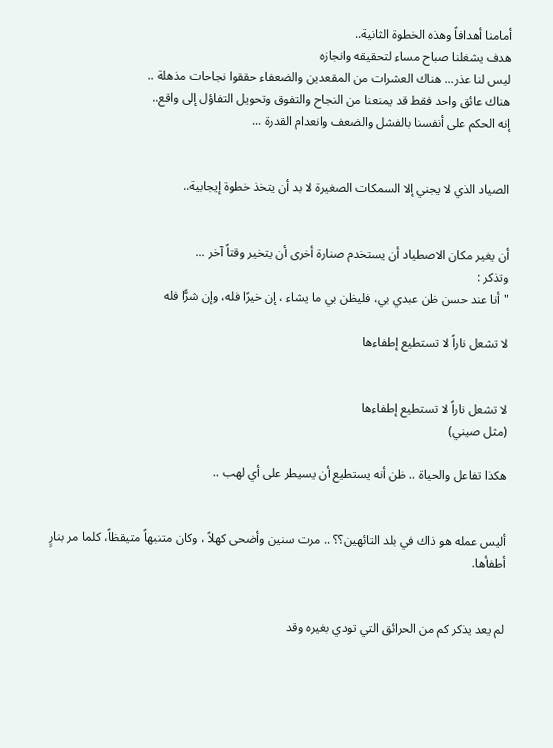أمامنا أهدافاً وهذه الخطوة الثانية..
هدف يشغلنا صباح مساء لتحقيقه وانجازه
ليس لنا عذر... هناك العشرات من المقعدين والضعفاء حققوا نجاحات مذهلة ..
هناك عائق واحد فقط قد يمنعنا من النجاح والتفوق وتحويل التفاؤل إلى واقع..
إنه الحكم على أنفسنا بالفشل والضعف وانعدام القدرة ...


الصياد الذي لا يجني إلا السمكات الصغيرة لا بد أن يتخذ خطوة إيجابية..


أن يغير مكان الاصطياد أن يستخدم صنارة أخرى أن يتخير وقتاً آخر ...
وتذكر :
"أنا عند حسن ظن عبدي بي، فليظن بي ما يشاء ، إن خيرًا فله، وإن شرًّا فله

لا تشعل ناراً لا تستطيع إطفاءها


لا تشعل ناراً لا تستطيع إطفاءها
(مثل صيني)

هكذا تفاعل والحياة .. ظن أنه يستطيع أن يسيطر على أي لهب ..


أليس عمله هو ذاك في بلد التائهين؟؟ .. مرت سنين وأضحى كهلاً ، وكان متنبهاً متيقظاً، كلما مر بنارٍ أطفأها.


لم يعد يذكر كم من الحرائق التي تودي بغيره وقد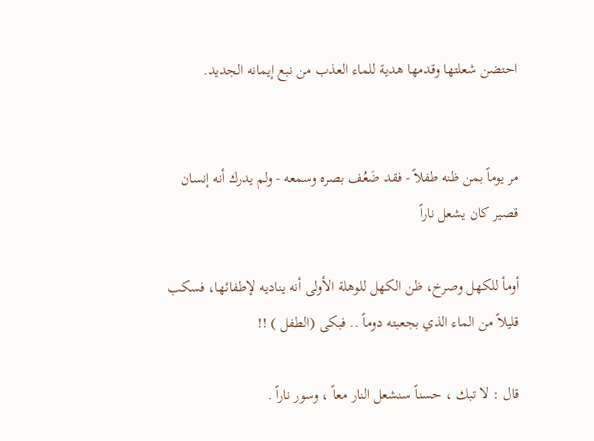احتضن شعلتها وقدمها هدية للماء العذب من نبع إيمانه الجديد.


مر يوماً بمن ظنه طفلاً - فقد ضَعُف بصره وسمعه - ولم يدرك أنه إنسان قصير كان يشعل ناراً

أومأ للكهل وصرخ، ظن الكهل للوهلة الأولى أنه يناديه لإطفائها، فسكب قليلاً من الماء الذي بجعبته دوماً .. فبكى (الطفل ) !!

قال : لا تبك ، حسناً سنشعل النار معاً ، وسور ناراً .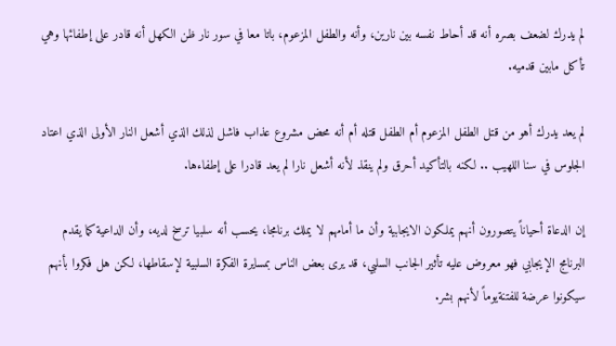لم يدرك لضعف بصره أنه قد أحاط نفسه بين نارين، وأنه والطفل المزعوم، باتا معا في سور نار ظن الكهل أنه قادر على إطفائها وهي تأكل مابين قدميه.

لم يعد يدرك أهو من قتل الطفل المزعوم أم الطفل قتله أم أنه محض مشروع عذاب فاشل لذلك الذي أشعل النار الأولى الذي اعتاد الجلوس في سنا اللهيب .. لكنه بالتأكيد أحرق ولم ينقذ لأنه أشعل نارا لم يعد قادرا على إطفاءها.

إن الدعاة أحياناً يتصورون أنهم يملكون الايجابية وأن ما أمامهم لا يملك برنامجا، يحسب أنه سلبيا ترسخ لديه، وأن الداعية كما يقدم البرنامج الإيجابي فهو معروض عليه تأثير الجانب السلبي، قد يرى بعض الناس بمسايرة الفكرة السلبية لإسقاطها، لكن هل فكروا بأنهم سيكونوا عرضة للفتنةيوماً لأنهم بشر.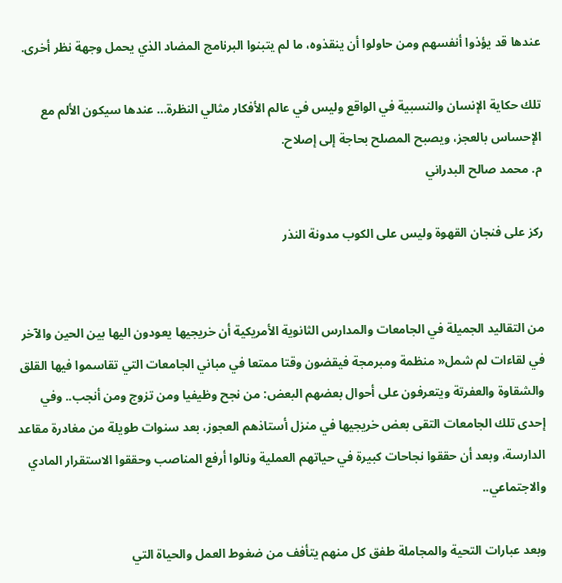عندها قد يؤذوا أنفسهم ومن حاولوا أن ينقذوه، ما لم يتبنوا البرنامج المضاد الذي يحمل وجهة نظر أخرى.

تلك حكاية الإنسان والنسبية في الواقع وليس في عالم الأفكار مثالي النظرة… عندها سيكون الألم مع الإحساس بالعجز، ويصبح المصلح بحاجة إلى إصلاح.
م. محمد صالح البدراني

ركز على فنجان القهوة وليس على الكوب مدونة النذر


من التقاليد الجميلة في الجامعات والمدارس الثانوية الأمريكية أن خريجيها يعودون اليها بين الحين والآخر في لقاءات لم شمل« منظمة ومبرمجة فيقضون وقتا ممتعا في مباني الجامعات التي تقاسموا فيها القلق والشقاوة والعفرتة ويتعرفون على أحوال بعضهم البعض: من نجح وظيفيا ومن تزوج ومن أنجب.. وفي إحدى تلك الجامعات التقى بعض خريجيها في منزل أستاذهم العجوز، بعد سنوات طويلة من مغادرة مقاعد الدارسة، وبعد أن حققوا نجاحات كبيرة في حياتهم العملية ونالوا أرفع المناصب وحققوا الاستقرار المادي والاجتماعي..

وبعد عبارات التحية والمجاملة طفق كل منهم يتأفف من ضغوط العمل والحياة التي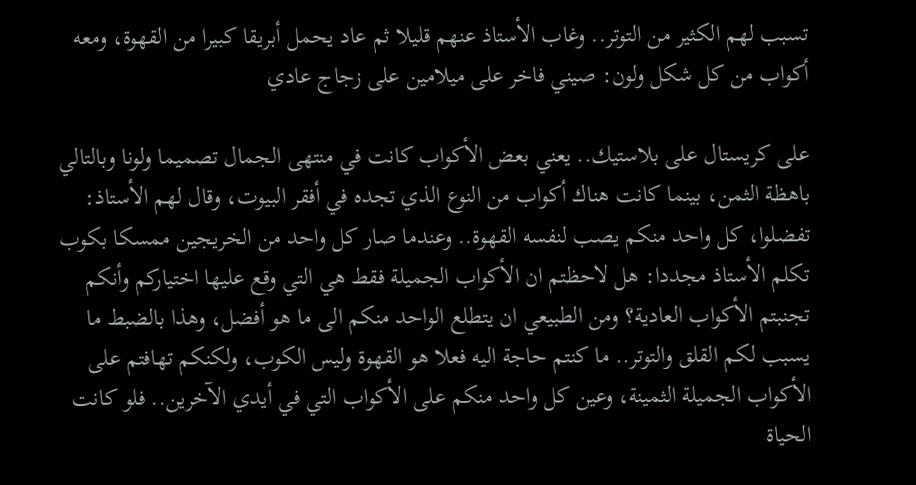تسبب لهم الكثير من التوتر.. وغاب الأستاذ عنهم قليلا ثم عاد يحمل أبريقا كبيرا من القهوة، ومعه أكواب من كل شكل ولون: صيني فاخر على ميلامين على زجاج عادي

على كريستال على بلاستيك.. يعني بعض الأكواب كانت في منتهى الجمال تصميما ولونا وبالتالي باهظة الثمن، بينما كانت هناك أكواب من النوع الذي تجده في أفقر البيوت، وقال لهم الأستاذ: تفضلوا، كل واحد منكم يصب لنفسه القهوة.. وعندما صار كل واحد من الخريجين ممسكا بكوب تكلم الأستاذ مجددا: هل لاحظتم ان الأكواب الجميلة فقط هي التي وقع عليها اختياركم وأنكم تجنبتم الأكواب العادية؟ ومن الطبيعي ان يتطلع الواحد منكم الى ما هو أفضل، وهذا بالضبط ما يسبب لكم القلق والتوتر.. ما كنتم حاجة اليه فعلا هو القهوة وليس الكوب، ولكنكم تهافتم على الأكواب الجميلة الثمينة، وعين كل واحد منكم على الأكواب التي في أيدي الآخرين.. فلو كانت الحياة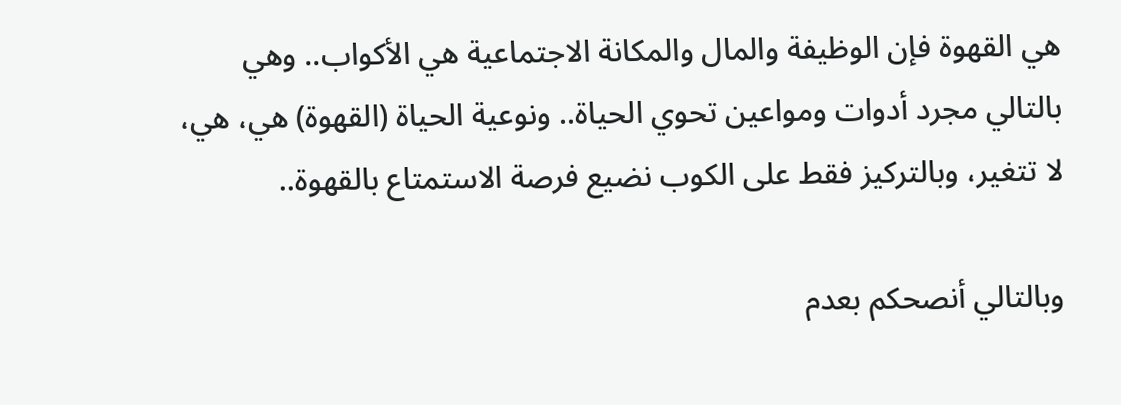هي القهوة فإن الوظيفة والمال والمكانة الاجتماعية هي الأكواب.. وهي بالتالي مجرد أدوات ومواعين تحوي الحياة.. ونوعية الحياة (القهوة) هي، هي، لا تتغير، وبالتركيز فقط على الكوب نضيع فرصة الاستمتاع بالقهوة..

وبالتالي أنصحكم بعدم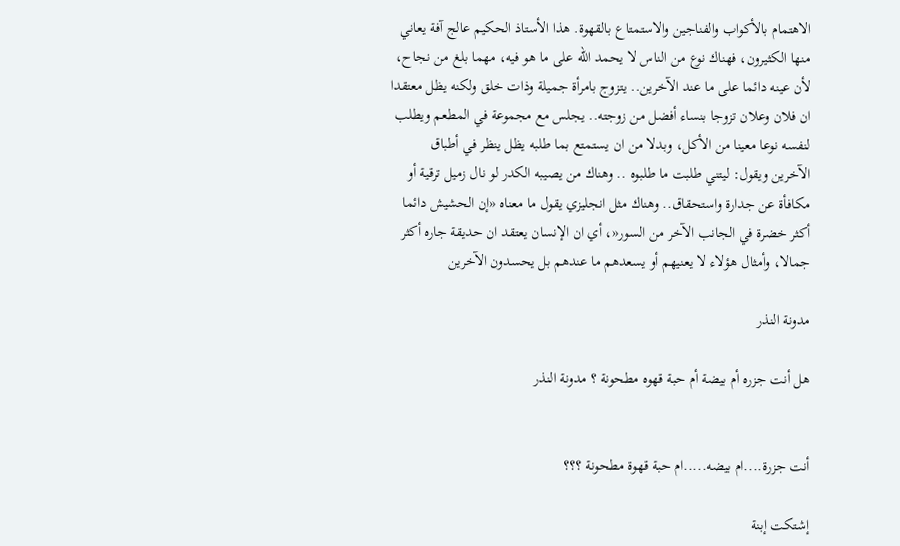الاهتمام بالأكواب والفناجين والاستمتاع بالقهوة. هذا الأستاذ الحكيم عالج آفة يعاني منها الكثيرون، فهناك نوع من الناس لا يحمد الله على ما هو فيه، مهما بلغ من نجاح، لأن عينه دائما على ما عند الآخرين.. يتزوج بامرأة جميلة وذات خلق ولكنه يظل معتقدا ان فلان وعلان تزوجا بنساء أفضل من زوجته.. يجلس مع مجموعة في المطعم ويطلب لنفسه نوعا معينا من الأكل، وبدلا من ان يستمتع بما طلبه يظل ينظر في أطباق الآخرين ويقول: ليتني طلبت ما طلبوه .. وهناك من يصيبه الكدر لو نال زميل ترقية أو مكافأة عن جدارة واستحقاق.. وهناك مثل انجليزي يقول ما معناه «إن الحشيش دائما أكثر خضرة في الجانب الآخر من السور«، أي ان الإنسان يعتقد ان حديقة جاره أكثر جمالا، وأمثال هؤلاء لا يعنيهم أو يسعدهم ما عندهم بل يحسدون الآخرين

مدونة النذر

هل أنت جزره أم بيضة أم حبة قهوه مطحونة ؟ مدونة النذر


أنت جزرة....ام بيضه.....ام حبة قهوة مطحونة ؟؟؟

إشتكت إبنة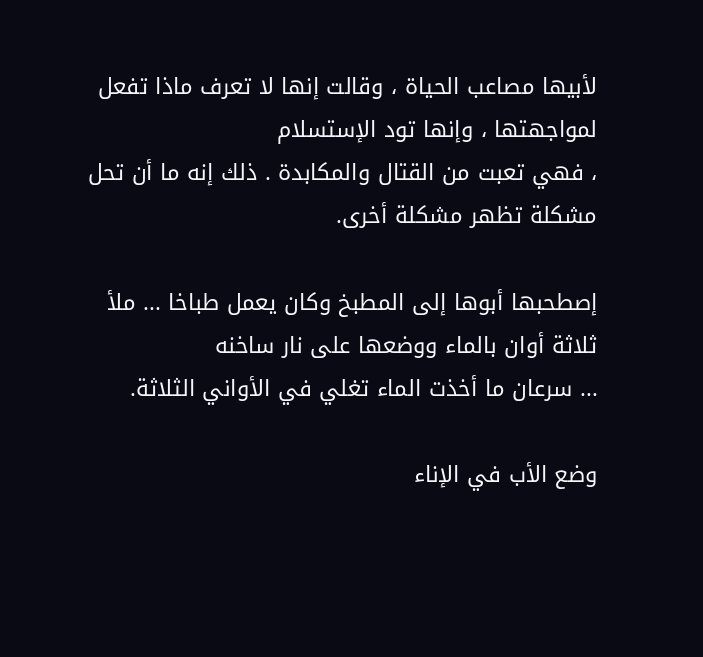لأبيها مصاعب الحياة ، وقالت إنها لا تعرف ماذا تفعل لمواجهتها ، وإنها تود الإستسلام
، فهي تعبت من القتال والمكابدة . ذلك إنه ما أن تحل مشكلة تظهر مشكلة أخرى.

إصطحبها أبوها إلى المطبخ وكان يعمل طباخا ... ملأ ثلاثة أوان بالماء ووضعها على نار ساخنه
... سرعان ما أخذت الماء تغلي في الأواني الثلاثة.

وضع الأب في الإناء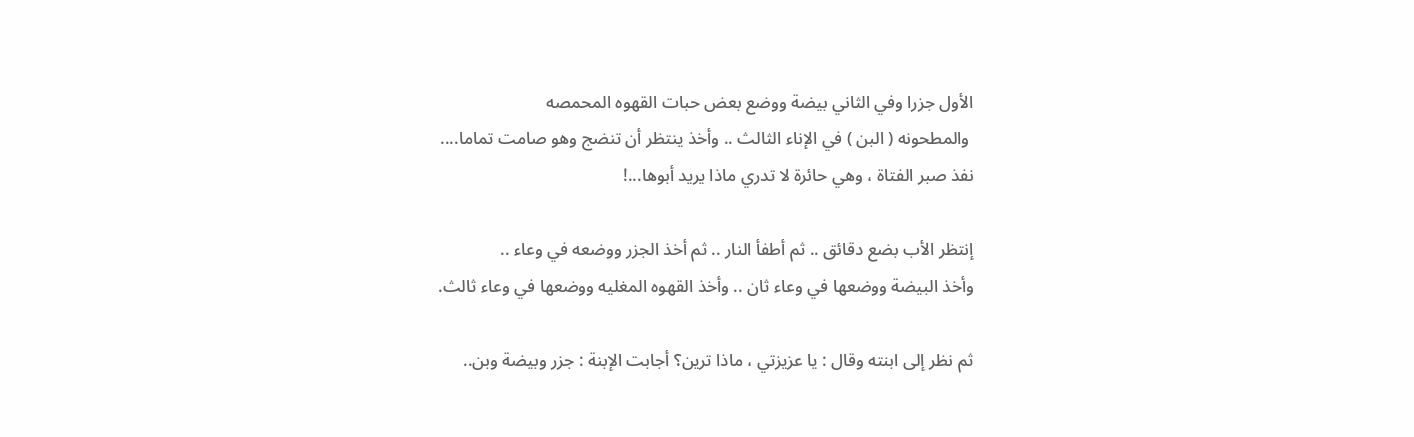الأول جزرا وفي الثاني بيضة ووضع بعض حبات القهوه المحمصه
 والمطحونه ( البن ) في الإناء الثالث .. وأخذ ينتظر أن تنضج وهو صامت تماما....
نفذ صبر الفتاة ، وهي حائرة لا تدري ماذا يريد أبوها...!

إنتظر الأب بضع دقائق .. ثم أطفأ النار .. ثم أخذ الجزر ووضعه في وعاء ..
وأخذ البيضة ووضعها في وعاء ثان .. وأخذ القهوه المغليه ووضعها في وعاء ثالث.

ثم نظر إلى ابنته وقال : يا عزيزتي ، ماذا ترين؟ أجابت الإبنة : جزر وبيضة وبن..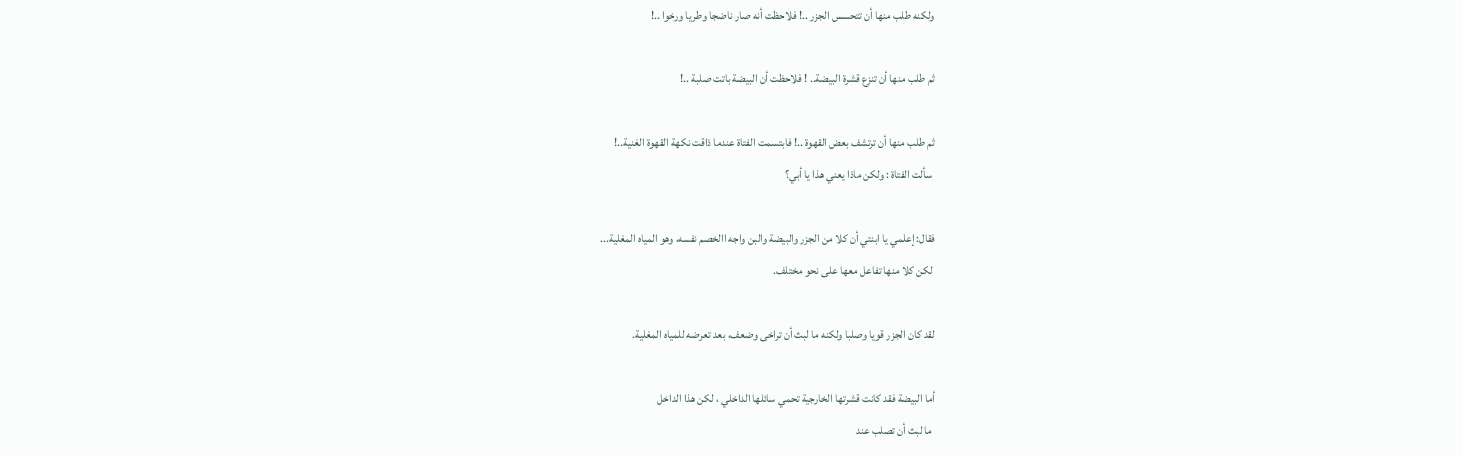ولكنه طلب منها أن تتحسس الجزر ..! فلاحظت أنه صار ناضجا وطريا ورخوا ..!

ثم طلب منها أن تنزع قشرة البيضة.. ! فلاحظت أن البيضة باتت صلبة ..!

ثم طلب منها أن ترتشف بعض القهوة ..! فابتسمت الفتاة عندما ذاقت نكهة القهوة الغنية..!
 سألت الفتاة : ولكن ماذا يعني هذا يا أبي؟

فقال: إعلمي يا ابنتي أن كلا من الجزر والبيضة والبن واجه االخصم نفسه، وهو المياه المغلية...
 لكن كلا منها تفاعل معها على نحو مختلف.

لقد كان الجزر قويا وصلبا ولكنه ما لبث أن تراخى وضعف، بعد تعرضه للمياه المغلية.

أما البيضة فقد كانت قشرتها الخارجية تحمي سائلها الداخلي ، لكن هذا الداخل
 ما لبث أن تصلب عند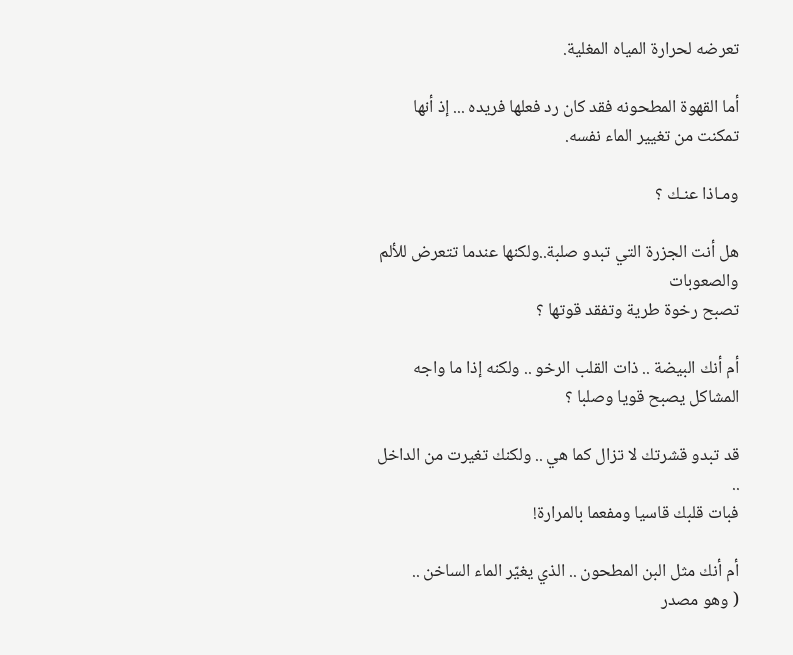تعرضه لحرارة المياه المغلية.

أما القهوة المطحونه فقد كان رد فعلها فريده ... إذ أنها تمكنت من تغيير الماء نفسه.

ومـاذا عنـك ؟

هل أنت الجزرة التي تبدو صلبة..ولكنها عندما تتعرض للألم والصعوبات
تصبح رخوة طرية وتفقد قوتها ؟

أم أنك البيضة .. ذات القلب الرخو .. ولكنه إذا ما واجه المشاكل يصبح قويا وصلبا ؟

قد تبدو قشرتك لا تزال كما هي .. ولكنك تغيرت من الداخل ..
فبات قلبك قاسيا ومفعما بالمرارة!

أم أنك مثل البن المطحون .. الذي يغيّر الماء الساخن ..
( وهو مصدر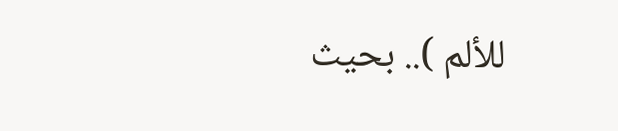للألم ).. بحيث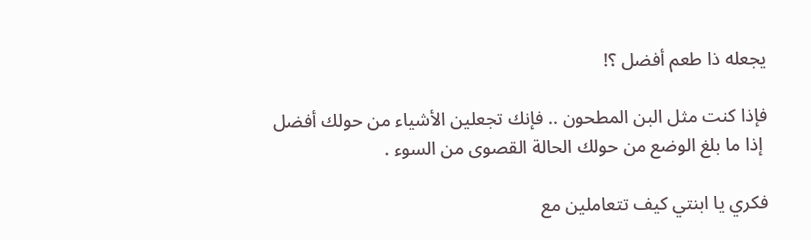يجعله ذا طعم أفضل ؟!

فإذا كنت مثل البن المطحون .. فإنك تجعلين الأشياء من حولك أفضل
 إذا ما بلغ الوضع من حولك الحالة القصوى من السوء .

فكري يا ابنتي كيف تتعاملين مع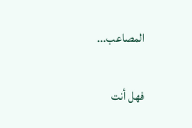المصاعب...

فهل أنت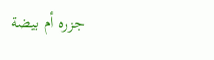جزره أم بيضة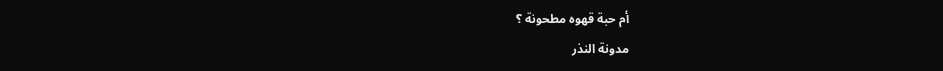أم حبة قهوه مطحونة ؟
مدونة النذر